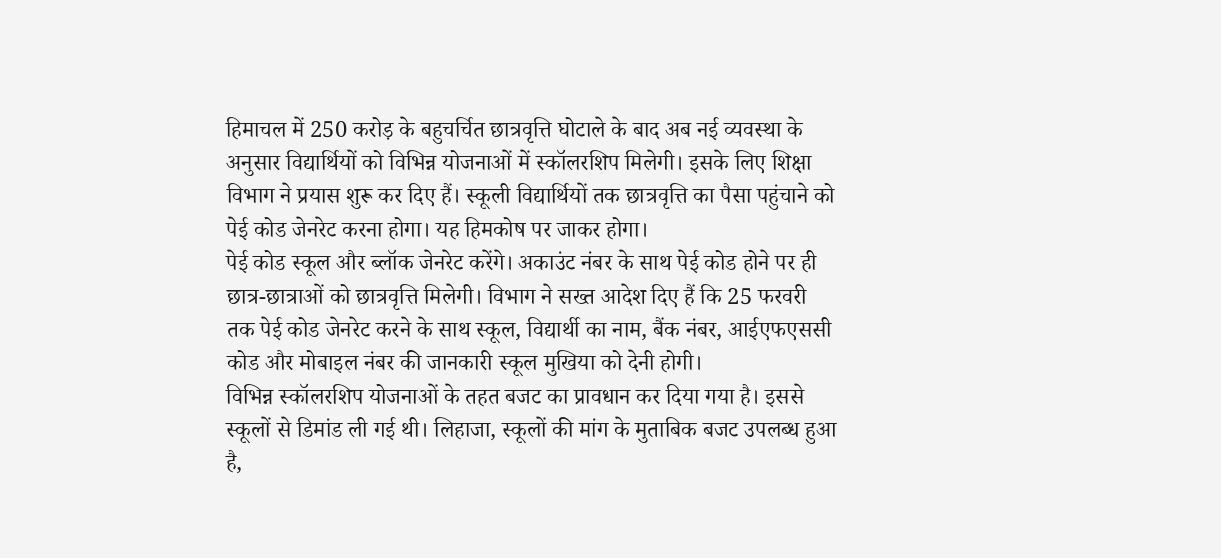हिमाचल में 250 करोड़ के बहुचर्चित छात्रवृत्ति घोटाले के बाद अब नई व्यवस्था के अनुसार विद्यार्थियों को विभिन्न योजनाओं में स्कॉलरशिप मिलेगी। इसके लिए शिक्षा विभाग ने प्रयास शुरू कर दिए हैं। स्कूली विद्यार्थियों तक छात्रवृत्ति का पैसा पहुंचाने को पेई कोड जेनरेट करना होगा। यह हिमकोष पर जाकर होगा।
पेई कोड स्कूल और ब्लॉक जेनरेट करेंगे। अकाउंट नंबर के साथ पेई कोड होने पर ही छात्र-छात्राओं को छात्रवृत्ति मिलेगी। विभाग ने सख्त आदेश दिए हैं कि 25 फरवरी तक पेई कोड जेनरेट करने के साथ स्कूल, विद्यार्थी का नाम, बैंक नंबर, आईएफएससी कोड और मोबाइल नंबर की जानकारी स्कूल मुखिया को देनी होगी।
विभिन्न स्कॉलरशिप योजनाओं के तहत बजट का प्रावधान कर दिया गया है। इससे स्कूलों से डिमांड ली गई थी। लिहाजा, स्कूलों की मांग के मुताबिक बजट उपलब्ध हुआ है,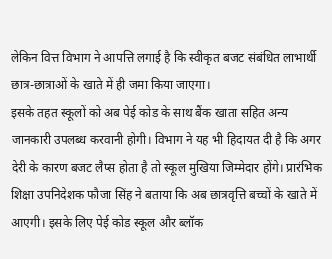लेकिन वित्त विभाग ने आपत्ति लगाई है कि स्वीकृत बजट संबंधित लाभार्थी छात्र-छात्राओं के खाते में ही जमा किया जाएगा।
इसके तहत स्कूलों को अब पेई कोड के साथ बैंक खाता सहित अन्य जानकारी उपलब्ध करवानी होगी। विभाग ने यह भी हिदायत दी है कि अगर देरी के कारण बजट लैप्स होता है तो स्कूल मुखिया जिम्मेदार होंगे। प्रारंभिक शिक्षा उपनिदेशक फौजा सिंह ने बताया कि अब छात्रवृत्ति बच्चों के खाते में आएगी। इसके लिए पेई कोड स्कूल और ब्लॉक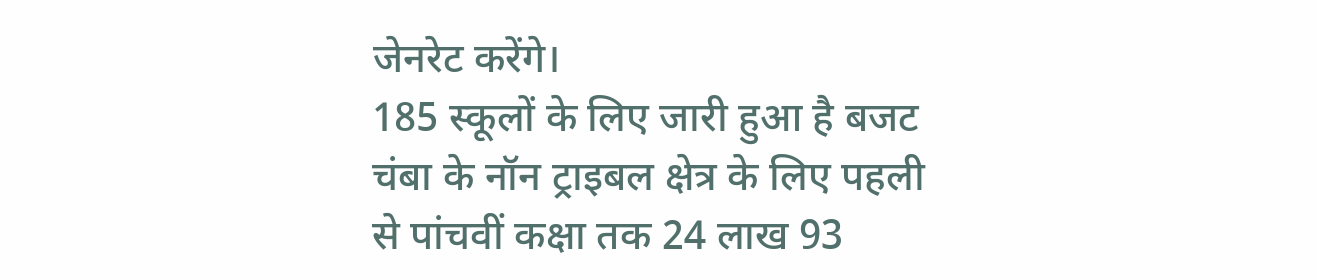जेनरेट करेंगे।
185 स्कूलों के लिए जारी हुआ है बजट
चंबा के नॉन ट्राइबल क्षेत्र के लिए पहली से पांचवीं कक्षा तक 24 लाख 93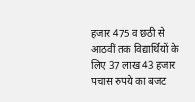हजार 475 व छठी से आठवीं तक विद्यार्थियों के लिए 37 लाख 43 हजार पचास रुपये का बजट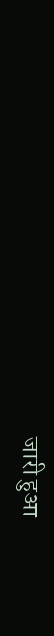जारी हुआ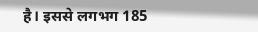है। इससे लगभग 185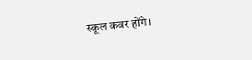स्कूल कवर होंगे।